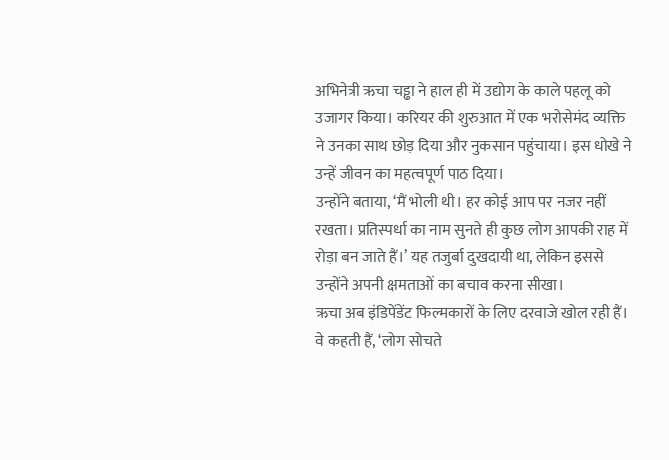अभिनेत्री ऋचा चड्ढा ने हाल ही में उद्योग के काले पहलू को उजागर किया। करियर की शुरुआत में एक भरोसेमंद व्यक्ति ने उनका साथ छोड़ दिया और नुकसान पहुंचाया। इस धोखे ने उन्हें जीवन का महत्वपूर्ण पाठ दिया।
उन्होंने बताया, ‘मैं भोली थी। हर कोई आप पर नजर नहीं रखता। प्रतिस्पर्धा का नाम सुनते ही कुछ लोग आपकी राह में रोड़ा बन जाते हैं।’ यह तजुर्बा दुखदायी था, लेकिन इससे उन्होंने अपनी क्षमताओं का बचाव करना सीखा।
ऋचा अब इंडिपेंडेंट फिल्मकारों के लिए दरवाजे खोल रही हैं। वे कहती हैं, ‘लोग सोचते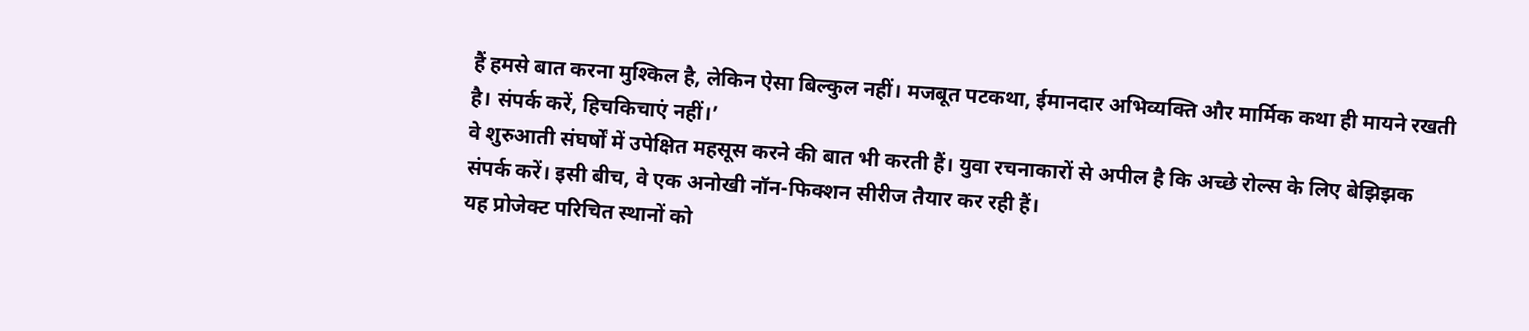हैं हमसे बात करना मुश्किल है, लेकिन ऐसा बिल्कुल नहीं। मजबूत पटकथा, ईमानदार अभिव्यक्ति और मार्मिक कथा ही मायने रखती है। संपर्क करें, हिचकिचाएं नहीं।’
वे शुरुआती संघर्षों में उपेक्षित महसूस करने की बात भी करती हैं। युवा रचनाकारों से अपील है कि अच्छे रोल्स के लिए बेझिझक संपर्क करें। इसी बीच, वे एक अनोखी नॉन-फिक्शन सीरीज तैयार कर रही हैं।
यह प्रोजेक्ट परिचित स्थानों को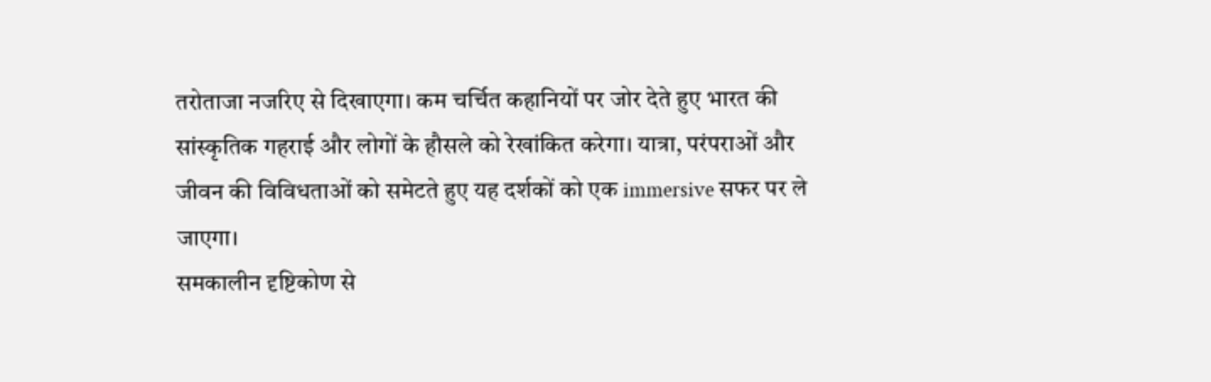तरोताजा नजरिए से दिखाएगा। कम चर्चित कहानियों पर जोर देते हुए भारत की सांस्कृतिक गहराई और लोगों के हौसले को रेखांकित करेगा। यात्रा, परंपराओं और जीवन की विविधताओं को समेटते हुए यह दर्शकों को एक immersive सफर पर ले जाएगा।
समकालीन दृष्टिकोण से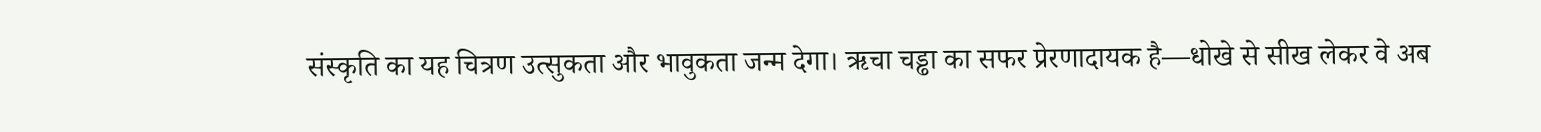संस्कृति का यह चित्रण उत्सुकता और भावुकता जन्म देगा। ऋचा चड्ढा का सफर प्रेरणादायक है—धोखे से सीख लेकर वे अब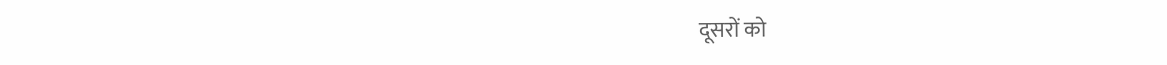दूसरों को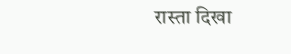रास्ता दिखा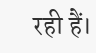रही हैं।